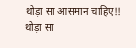थोड़ा सा आसमान चाहिए!!
थोड़ा सा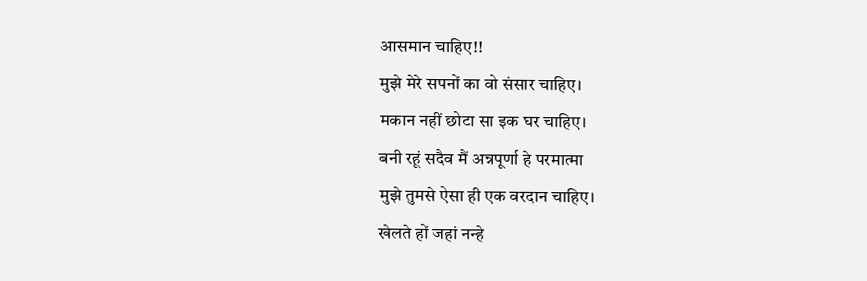आसमान चाहिए!!
मुझे मेरे सपनों का वो संसार चाहिए।
मकान नहीं छोटा सा इक घर चाहिए।
बनी रहूं सदैव मैं अन्नपूर्णा हे परमात्मा
मुझे तुमसे ऐसा ही एक वरदान चाहिए।
खेलते हों जहां नन्हे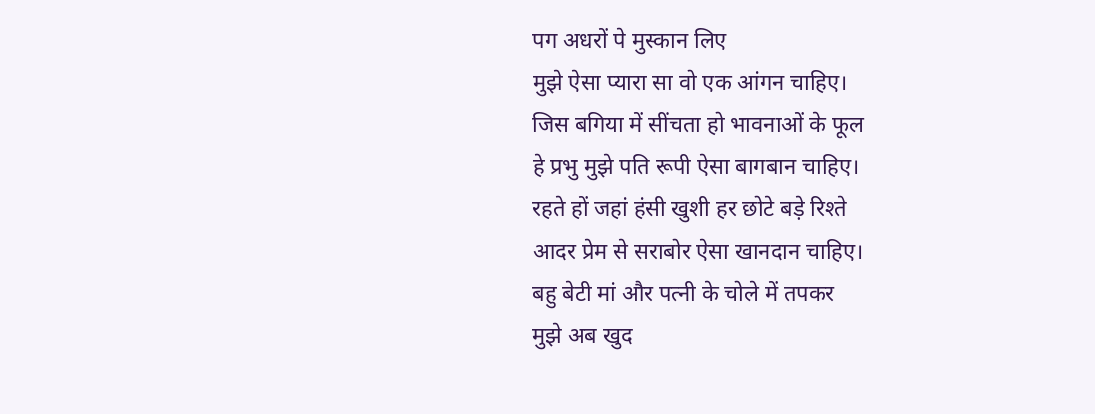पग अधरों पे मुस्कान लिए
मुझे ऐसा प्यारा सा वो एक आंगन चाहिए।
जिस बगिया में सींचता हो भावनाओं के फूल
हे प्रभु मुझे पति रूपी ऐसा बागबान चाहिए।
रहते हों जहां हंसी खुशी हर छोटे बड़े रिश्ते
आदर प्रेम से सराबोर ऐसा खानदान चाहिए।
बहु बेटी मां और पत्नी के चोले में तपकर
मुझे अब खुद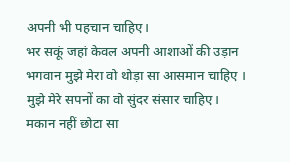अपनी भी पहचान चाहिए।
भर सकूं जहां केवल अपनी आशाओं की उड़ान
भगवान मुझे मेरा वो थोड़ा सा आसमान चाहिए ।
मुझे मेरे सपनों का वो सुंदर संसार चाहिए।
मकान नहीं छोटा सा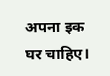अपना इक घर चाहिए।